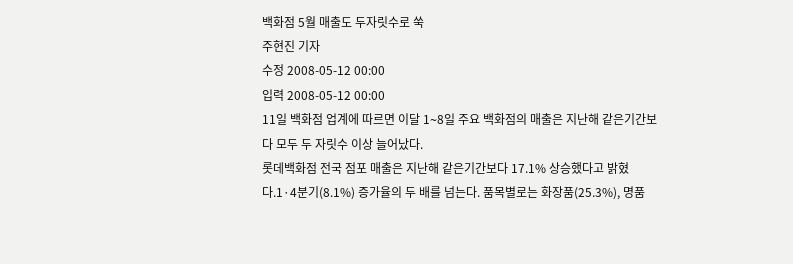백화점 5월 매출도 두자릿수로 쑥
주현진 기자
수정 2008-05-12 00:00
입력 2008-05-12 00:00
11일 백화점 업계에 따르면 이달 1∼8일 주요 백화점의 매출은 지난해 같은기간보다 모두 두 자릿수 이상 늘어났다.
롯데백화점 전국 점포 매출은 지난해 같은기간보다 17.1% 상승했다고 밝혔다.1·4분기(8.1%) 증가율의 두 배를 넘는다. 품목별로는 화장품(25.3%), 명품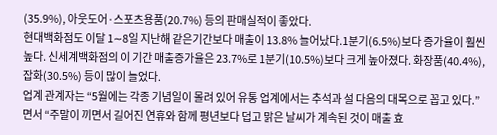(35.9%), 아웃도어·스포츠용품(20.7%) 등의 판매실적이 좋았다.
현대백화점도 이달 1∼8일 지난해 같은기간보다 매출이 13.8% 늘어났다.1분기(6.5%)보다 증가율이 훨씬 높다. 신세계백화점의 이 기간 매출증가율은 23.7%로 1분기(10.5%)보다 크게 높아졌다. 화장품(40.4%), 잡화(30.5%) 등이 많이 늘었다.
업계 관계자는 “5월에는 각종 기념일이 몰려 있어 유통 업계에서는 추석과 설 다음의 대목으로 꼽고 있다.”면서 “주말이 끼면서 길어진 연휴와 함께 평년보다 덥고 맑은 날씨가 계속된 것이 매출 효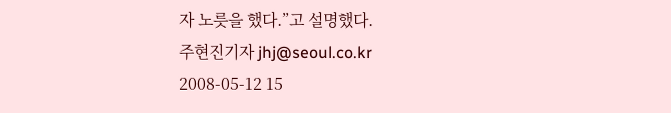자 노릇을 했다.”고 설명했다.
주현진기자 jhj@seoul.co.kr
2008-05-12 15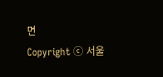면
Copyright ⓒ 서울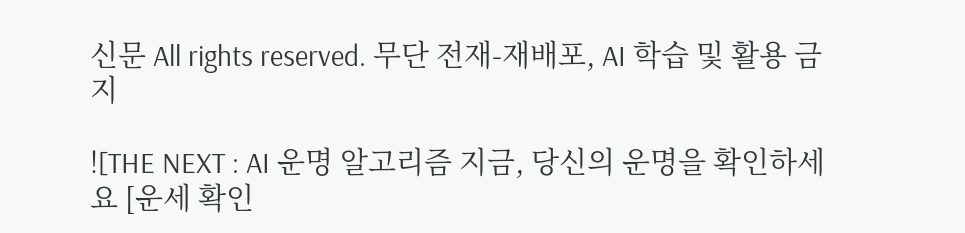신문 All rights reserved. 무단 전재-재배포, AI 학습 및 활용 금지

![THE NEXT : AI 운명 알고리즘 지금, 당신의 운명을 확인하세요 [운세 확인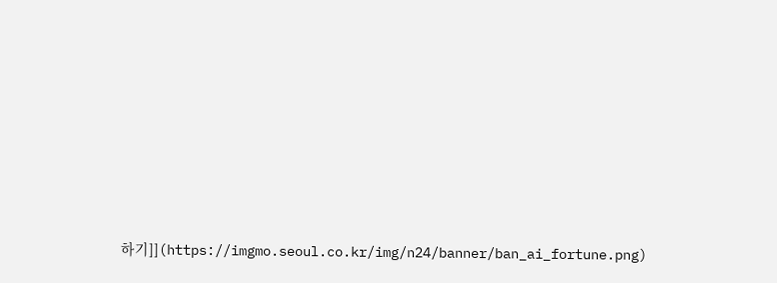하기]](https://imgmo.seoul.co.kr/img/n24/banner/ban_ai_fortune.png)